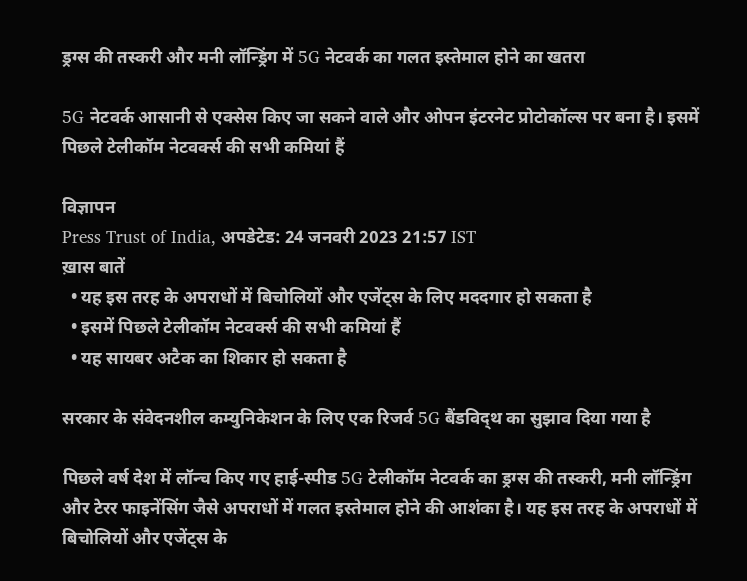ड्रग्स की तस्करी और मनी लॉन्ड्रिंग में 5G नेटवर्क का गलत इस्तेमाल होने का खतरा

5G नेटवर्क आसानी से एक्सेस किए जा सकने वाले और ओपन इंटरनेट प्रोटोकॉल्स पर बना है। इसमें पिछले टेलीकॉम नेटवर्क्स की सभी कमियां हैं

विज्ञापन
Press Trust of India, अपडेटेड: 24 जनवरी 2023 21:57 IST
ख़ास बातें
  • यह इस तरह के अपराधों में बिचोलियों और एजेंट्स के लिए मददगार हो सकता है
  • इसमें पिछले टेलीकॉम नेटवर्क्स की सभी कमियां हैं
  • यह सायबर अटैक का शिकार हो सकता है

सरकार के संवेदनशील कम्युनिकेशन के लिए एक रिजर्व 5G बैंडविद्थ का सुझाव दिया गया है

पिछले वर्ष देश में लॉन्च किए गए हाई-स्पीड 5G टेलीकॉम नेटवर्क का ड्रग्स की तस्करी, मनी लॉन्ड्रिंग और टेरर फाइनेंसिंग जैसे अपराधों में गलत इस्तेमाल होने की आशंका है। यह इस तरह के अपराधों में बिचोलियों और एजेंट्स के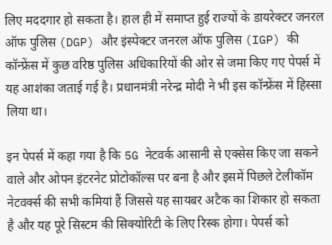लिए मददगार हो सकता है। हाल ही में समाप्त हुई राज्यों के डायरेक्टर जनरल ऑफ पुलिस (DGP) और इंस्पेक्टर जनरल ऑफ पुलिस (IGP) की कॉन्फ्रेंस में कुछ वरिष्ठ पुलिस अधिकारियों की ओर से जमा किए गए पेपर्स में यह आशंका जताई गई है। प्रधानमंत्री नरेन्द्र मोदी ने भी इस कॉन्फ्रेंस में हिस्सा लिया था।

इन पेपर्स में कहा गया है कि 5G नेटवर्क आसानी से एक्सेस किए जा सकने वाले और ओपन इंटरनेट प्रोटोकॉल्स पर बना है और इसमें पिछले टेलीकॉम नेटवर्क्स की सभी कमियां हैं जिससे यह सायबर अटैक का शिकार हो सकता है और यह पूरे सिस्टम की सिक्योरिटी के लिए रिस्क होगा। पेपर्स को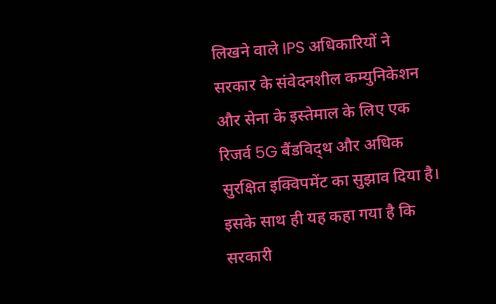लिखने वाले IPS अधिकारियों ने सरकार के संवेदनशील कम्युनिकेशन और सेना के इस्तेमाल के लिए एक रिजर्व 5G बैंडविद्थ और अधिक सुरक्षित इक्विपमेंट का सुझाव दिया है। इसके साथ ही यह कहा गया है कि सरकारी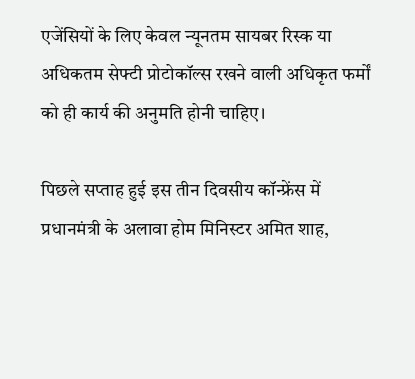एजेंसियों के लिए केवल न्यूनतम सायबर रिस्क या अधिकतम सेफ्टी प्रोटोकॉल्स रखने वाली अधिकृत फर्मों को ही कार्य की अनुमति होनी चाहिए।

पिछले सप्ताह हुई इस तीन दिवसीय कॉन्फ्रेंस में प्रधानमंत्री के अलावा होम मिनिस्टर अमित शाह,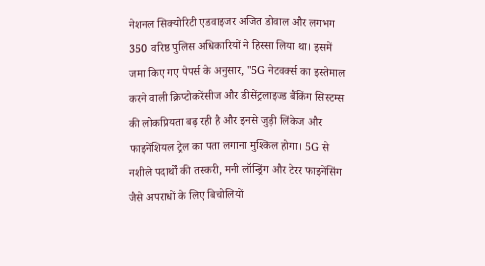नेशनल सिक्योरिटी एडवाइजर अजित डोवाल और लगभग 350 वरिष्ठ पुलिस अधिकारियों ने हिस्सा लिया था। इसमें जमा किए गए पेपर्स के अनुसार, "5G नेटवर्क्स का इस्तेमाल करने वाली क्रिप्टोकरेंसीज और डीसेंट्रलाइज्ड बैंकिंग सिस्टम्स की लोकप्रियता बढ़ रही है और इनसे जुड़ी लिंकेज और फाइनेंशियल ट्रेल का पता लगाना मुश्किल होगा। 5G से नशीले पदार्थों की तस्करी, मनी लॉन्ड्रिंग और टेरर फाइनेंसिंग जैसे अपराधों के लिए बिचोलियों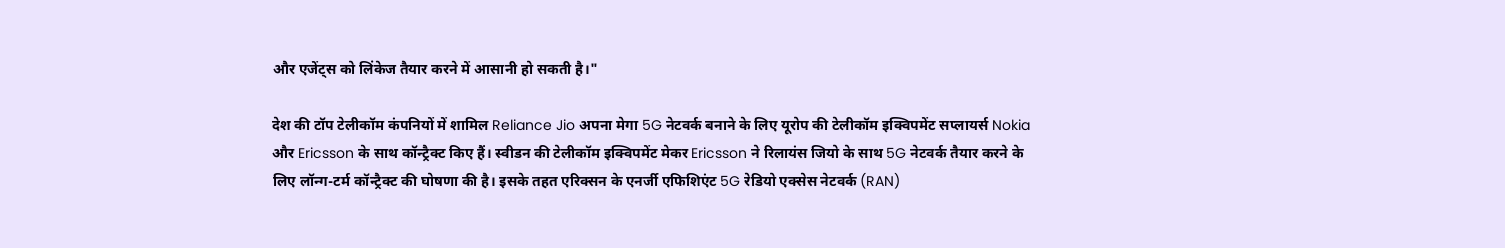और एजेंट्स को लिंकेज तैयार करने में आसानी हो सकती है।"

देश की टॉप टेलीकॉम कंपनियों में शामिल Reliance Jio अपना मेगा 5G नेटवर्क बनाने के लिए यूरोप की टेलीकॉम इक्विपमेंट सप्लायर्स Nokia और Ericsson के साथ कॉन्ट्रैक्ट किए हैं। स्वीडन की टेलीकॉम इक्विपमेंट मेकर Ericsson ने रिलायंस जियो के साथ 5G नेटवर्क तैयार करने के लिए लॉन्ग-टर्म कॉन्ट्रैक्ट की घोषणा की है। इसके तहत एरिक्सन के एनर्जी एफिशिएंट 5G रेडियो एक्सेस नेटवर्क (RAN)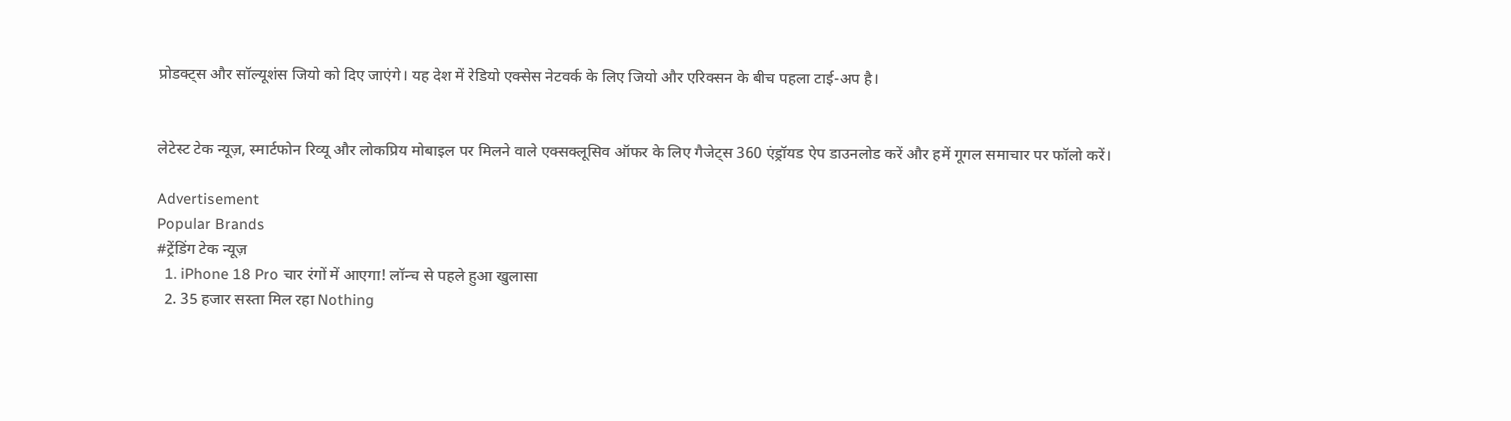प्रोडक्ट्स और सॉल्यूशंस जियो को दिए जाएंगे। यह देश में रेडियो एक्सेस नेटवर्क के लिए जियो और एरिक्सन के बीच पहला टाई-अप है।


लेटेस्ट टेक न्यूज़, स्मार्टफोन रिव्यू और लोकप्रिय मोबाइल पर मिलने वाले एक्सक्लूसिव ऑफर के लिए गैजेट्स 360 एंड्रॉयड ऐप डाउनलोड करें और हमें गूगल समाचार पर फॉलो करें।

Advertisement
Popular Brands
#ट्रेंडिंग टेक न्यूज़
  1. iPhone 18 Pro चार रंगों में आएगा! लॉन्च से पहले हुआ खुलासा
  2. 35 हजार सस्ता मिल रहा Nothing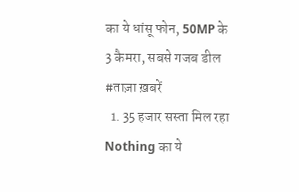का ये धांसू फोन, 50MP के 3 कैमरा, सबसे गजब डील
#ताज़ा ख़बरें
  1. 35 हजार सस्ता मिल रहा Nothing का ये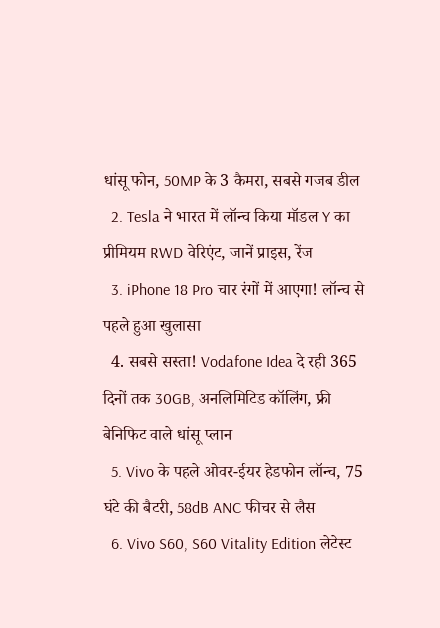धांसू फोन, 50MP के 3 कैमरा, सबसे गजब डील
  2. Tesla ने भारत में लॉन्च किया मॉडल Y का प्रीमियम RWD वेरिएंट, जानें प्राइस, रेंज
  3. iPhone 18 Pro चार रंगों में आएगा! लॉन्च से पहले हुआ खुलासा
  4. सबसे सस्ता! Vodafone Idea दे रही 365 दिनों तक 30GB, अनलिमिटिड कॉलिंग, फ्री बेनिफिट वाले धांसू प्लान
  5. Vivo के पहले ओवर-ईयर हेडफोन लॉन्च, 75 घंटे की बैटरी, 58dB ANC फीचर से लैस
  6. Vivo S60, S60 Vitality Edition लेटेस्ट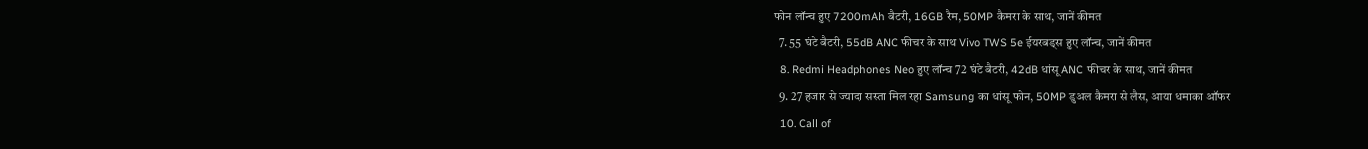फोन लॉन्च हुए 7200mAh बैटरी, 16GB रैम, 50MP कैमरा के साथ, जानें कीमत
  7. 55 घंटे बैटरी, 55dB ANC फीचर के साथ Vivo TWS 5e ईयरबड्स हुए लॉन्च, जानें कीमत
  8. Redmi Headphones Neo हुए लॉन्च 72 घंटे बैटरी, 42dB धांसू ANC फीचर के साथ, जानें कीमत
  9. 27 हजार से ज्यादा सस्ता मिल रहा Samsung का धांसू फोन, 50MP डुअल कैमरा से लैस, आया धमाका ऑफर
  10. Call of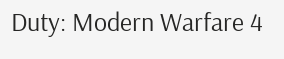Duty: Modern Warfare 4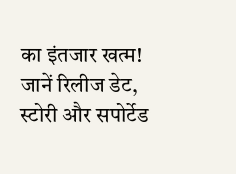का इंतजार खत्म! जानें रिलीज डेट, स्टोरी और सपोर्टेड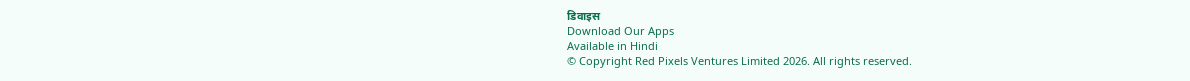डिवाइस
Download Our Apps
Available in Hindi
© Copyright Red Pixels Ventures Limited 2026. All rights reserved.